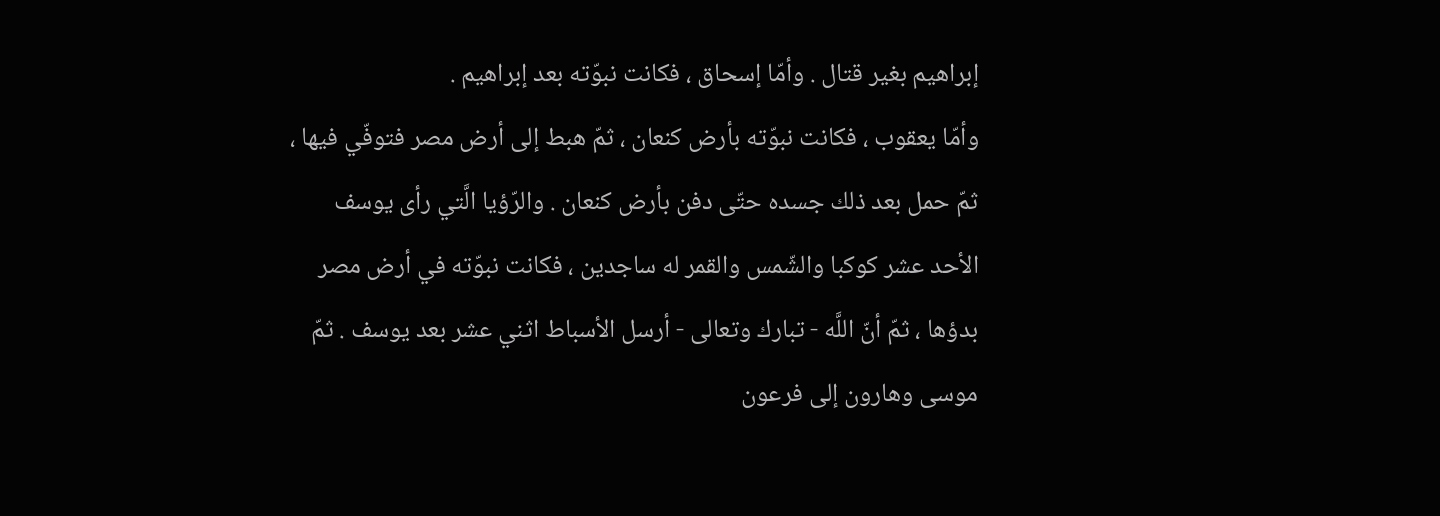إبراهيم بغير قتال . وأمّا إسحاق ، فكانت نبوّته بعد إبراهيم .
وأمّا يعقوب ، فكانت نبوّته بأرض كنعان ، ثمّ هبط إلى أرض مصر فتوفّي فيها ، ثمّ حمل بعد ذلك جسده حتّى دفن بأرض كنعان . والرّؤيا الَّتي رأى يوسف الأحد عشر كوكبا والشّمس والقمر له ساجدين ، فكانت نبوّته في أرض مصر بدؤها ، ثمّ أنّ اللَّه - تبارك وتعالى - أرسل الأسباط اثني عشر بعد يوسف . ثمّ موسى وهارون إلى فرعون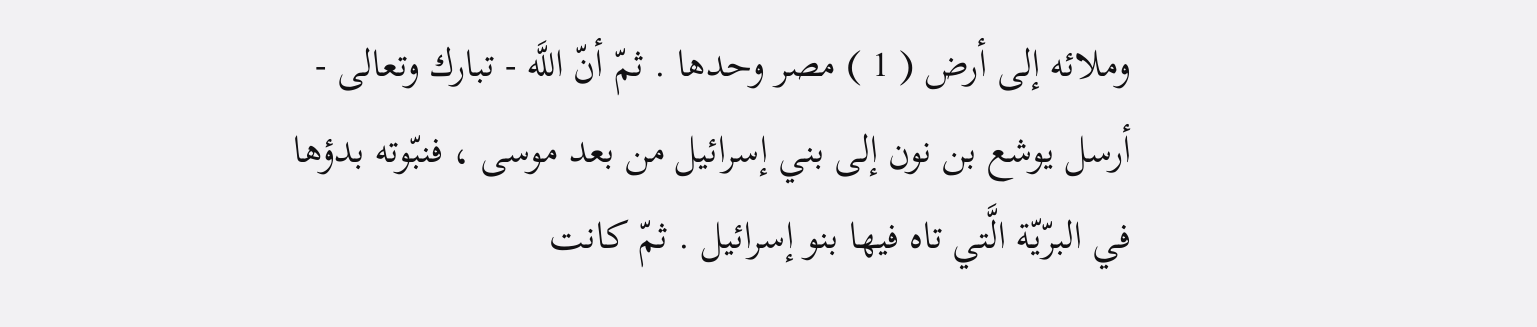وملائه إلى أرض ( 1 ) مصر وحدها . ثمّ أنّ اللَّه - تبارك وتعالى - أرسل يوشع بن نون إلى بني إسرائيل من بعد موسى ، فنبّوته بدؤها في البرّيّة الَّتي تاه فيها بنو إسرائيل . ثمّ كانت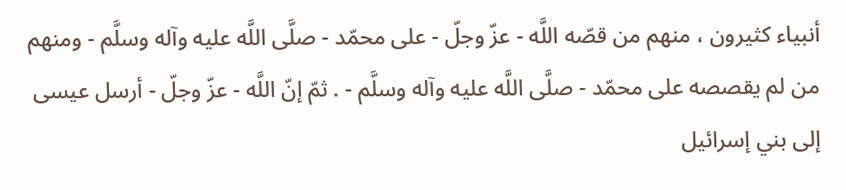أنبياء كثيرون ، منهم من قصّه اللَّه - عزّ وجلّ - على محمّد - صلَّى اللَّه عليه وآله وسلَّم - ومنهم من لم يقصصه على محمّد - صلَّى اللَّه عليه وآله وسلَّم - . ثمّ إنّ اللَّه - عزّ وجلّ - أرسل عيسى إلى بني إسرائيل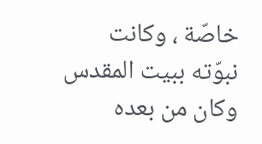خاصّة ، وكانت نبوّته ببيت المقدس وكان من بعده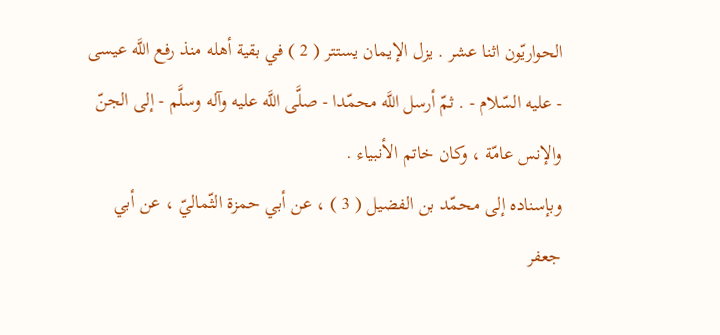الحواريّون اثنا عشر . يزل الإيمان يستتر ( 2 ) في بقية أهله منذ رفع اللَّه عيسى - عليه السّلام - . ثمّ أرسل اللَّه محمّدا - صلَّى اللَّه عليه وآله وسلَّم - إلى الجنّ والإنس عامّة ، وكان خاتم الأنبياء .
وبإسناده إلى محمّد بن الفضيل ( 3 ) ، عن أبي حمزة الثّماليّ ، عن أبي جعفر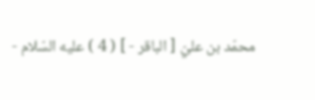محمّد بن عليّ [ الباقر - ] ( 4 ) عليه السّلام -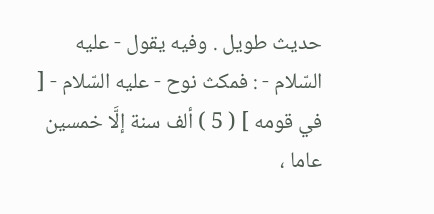حديث طويل . وفيه يقول - عليه السّلام - : فمكث نوح - عليه السّلام - [ في قومه ] ( 5 ) ألف سنة إلَّا خمسين عاما ،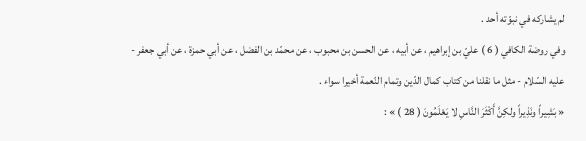لم يشاركه في نبوّته أحد .
وفي روضة الكافي ( 6 ) عليّ بن إبراهيم ، عن أبيه ، عن الحسن بن محبوب ، عن محمّد بن الفضل ، عن أبي حمزة ، عن أبي جعفر - عليه السّلام - مثل ما نقلنا من كتاب كمال الدّين وتمام النّعمة أخيرا سواء .
« بَشِيراً ونَذِيراً ولكِنَّ أَكْثَرَ النَّاسِ لا يَعْلَمُونَ ( 28 ) » :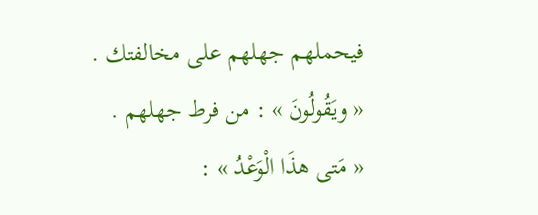فيحملهم جهلهم على مخالفتك .
« ويَقُولُونَ » : من فرط جهلهم .
« مَتى هذَا الْوَعْدُ » :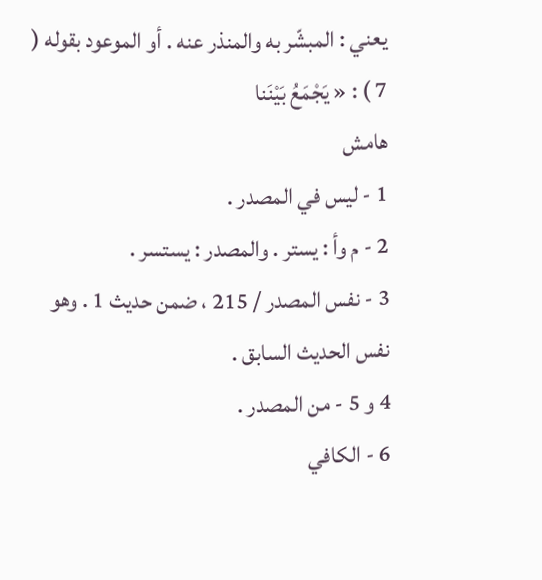يعني : المبشّر به والمنذر عنه . أو الموعود بقوله ( 7 ) : « يَجْمَعُ بَيْنَنا
هامش
1 - ليس في المصدر .
2 - م وأ : يستر . والمصدر : يستسر .
3 - نفس المصدر / 215 ، ضمن حديث 1 . وهو نفس الحديث السابق .
4 و 5 - من المصدر .
6 - الكافي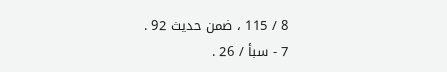8 / 115 ، ضمن حديث 92 .
7 - سبأ / 26 .